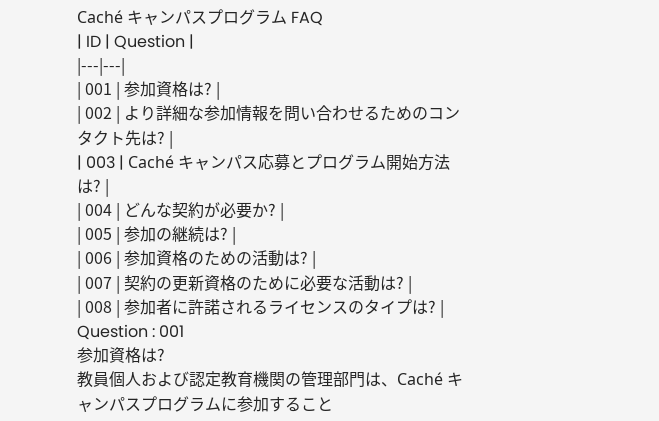Caché キャンパスプログラム FAQ
| ID | Question |
|---|---|
| 001 | 参加資格は? |
| 002 | より詳細な参加情報を問い合わせるためのコンタクト先は? |
| 003 | Caché キャンパス応募とプログラム開始方法は? |
| 004 | どんな契約が必要か? |
| 005 | 参加の継続は? |
| 006 | 参加資格のための活動は? |
| 007 | 契約の更新資格のために必要な活動は? |
| 008 | 参加者に許諾されるライセンスのタイプは? |
Question : 001
参加資格は?
教員個人および認定教育機関の管理部門は、Caché キャンパスプログラムに参加すること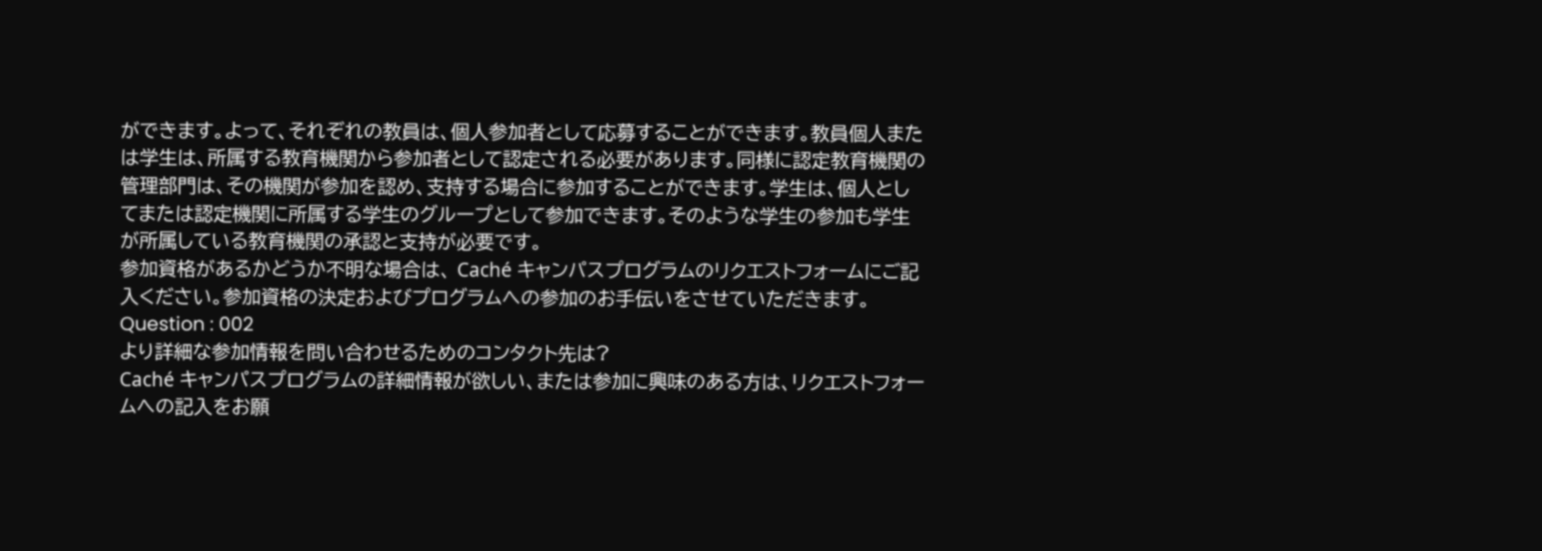ができます。よって、それぞれの教員は、個人参加者として応募することができます。教員個人または学生は、所属する教育機関から参加者として認定される必要があります。同様に認定教育機関の管理部門は、その機関が参加を認め、支持する場合に参加することができます。学生は、個人としてまたは認定機関に所属する学生のグループとして参加できます。そのような学生の参加も学生が所属している教育機関の承認と支持が必要です。
参加資格があるかどうか不明な場合は、 Caché キャンパスプログラムのリクエストフォームにご記入ください。参加資格の決定およびプログラムへの参加のお手伝いをさせていただきます。
Question : 002
より詳細な参加情報を問い合わせるためのコンタクト先は?
Caché キャンパスプログラムの詳細情報が欲しい、または参加に興味のある方は、リクエストフォームへの記入をお願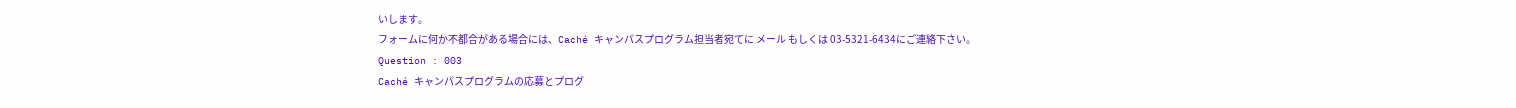いします。
フォームに何か不都合がある場合には、Caché キャンパスプログラム担当者宛てに メール もしくは 03-5321-6434にご連絡下さい。
Question : 003
Caché キャンパスプログラムの応募とプログ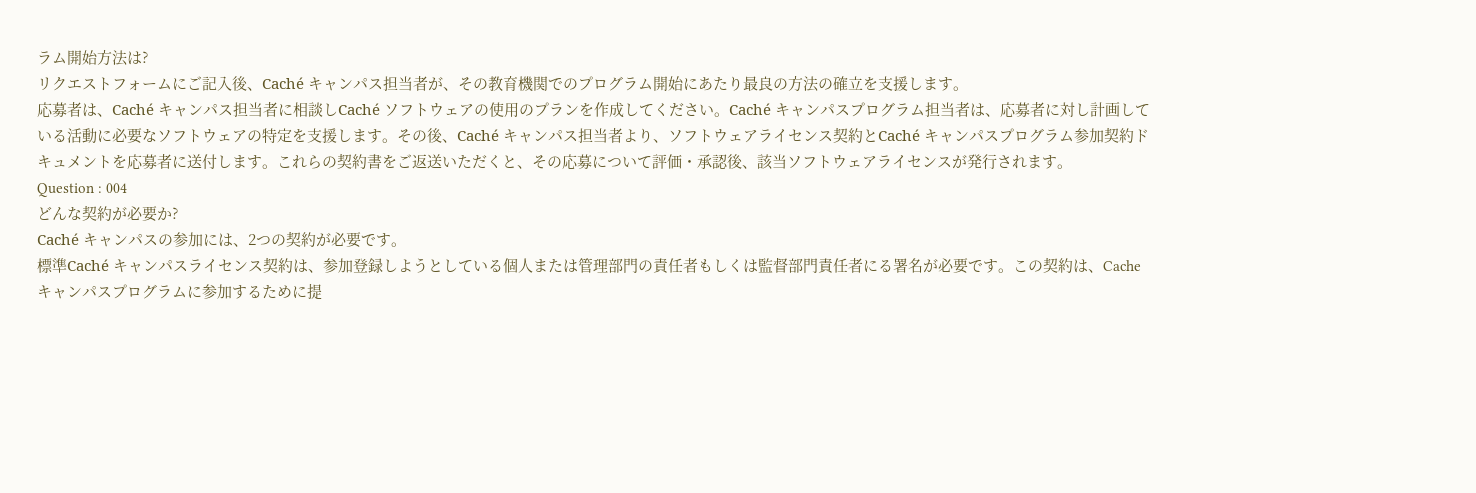ラム開始方法は?
リクエストフォームにご記入後、Caché キャンパス担当者が、その教育機関でのプログラム開始にあたり最良の方法の確立を支援します。
応募者は、Caché キャンパス担当者に相談しCaché ソフトウェアの使用のプランを作成してください。Caché キャンパスプログラム担当者は、応募者に対し計画している活動に必要なソフトウェアの特定を支援します。その後、Caché キャンパス担当者より、ソフトウェアライセンス契約とCaché キャンパスプログラム参加契約ドキュメントを応募者に送付します。これらの契約書をご返送いただくと、その応募について評価・承認後、該当ソフトウェアライセンスが発行されます。
Question : 004
どんな契約が必要か?
Caché キャンパスの参加には、2つの契約が必要です。
標準Caché キャンパスライセンス契約は、参加登録しようとしている個人または管理部門の責任者もしくは監督部門責任者にる署名が必要です。この契約は、Cache キャンパスプログラムに参加するために提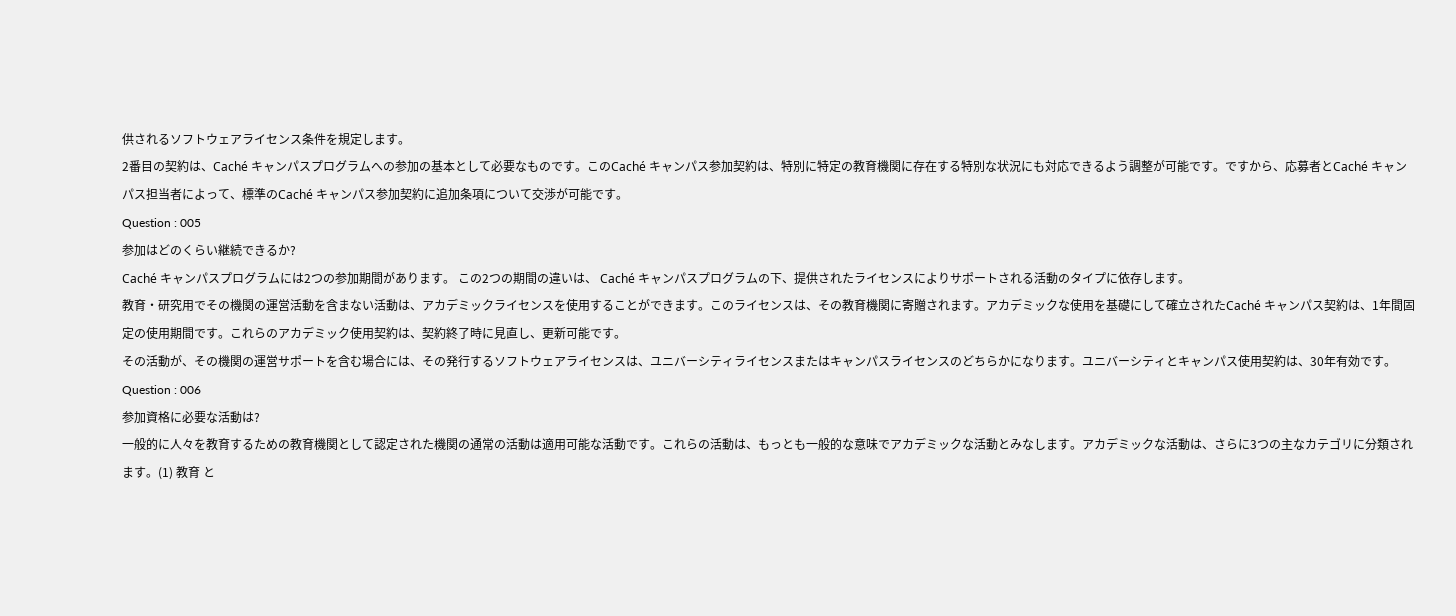供されるソフトウェアライセンス条件を規定します。
2番目の契約は、Caché キャンパスプログラムへの参加の基本として必要なものです。このCaché キャンパス参加契約は、特別に特定の教育機関に存在する特別な状況にも対応できるよう調整が可能です。ですから、応募者とCaché キャンパス担当者によって、標準のCaché キャンパス参加契約に追加条項について交渉が可能です。
Question : 005
参加はどのくらい継続できるか?
Caché キャンパスプログラムには2つの参加期間があります。 この2つの期間の違いは、 Caché キャンパスプログラムの下、提供されたライセンスによりサポートされる活動のタイプに依存します。
教育・研究用でその機関の運営活動を含まない活動は、アカデミックライセンスを使用することができます。このライセンスは、その教育機関に寄贈されます。アカデミックな使用を基礎にして確立されたCaché キャンパス契約は、1年間固定の使用期間です。これらのアカデミック使用契約は、契約終了時に見直し、更新可能です。
その活動が、その機関の運営サポートを含む場合には、その発行するソフトウェアライセンスは、ユニバーシティライセンスまたはキャンパスライセンスのどちらかになります。ユニバーシティとキャンパス使用契約は、30年有効です。
Question : 006
参加資格に必要な活動は?
一般的に人々を教育するための教育機関として認定された機関の通常の活動は適用可能な活動です。これらの活動は、もっとも一般的な意味でアカデミックな活動とみなします。アカデミックな活動は、さらに3つの主なカテゴリに分類されます。(1) 教育 と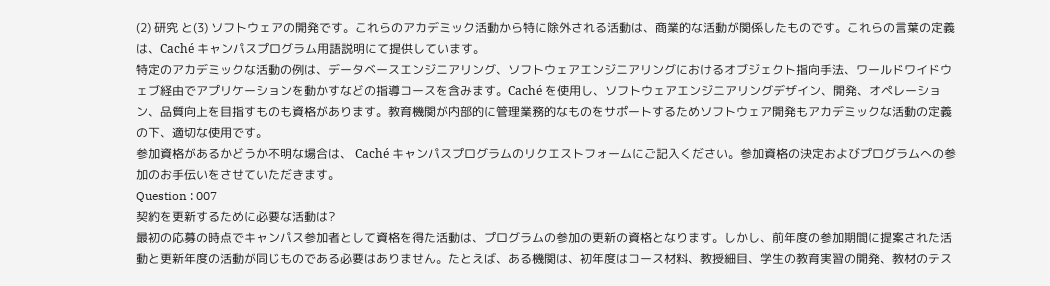(2) 研究 と(3) ソフトウェアの開発です。これらのアカデミック活動から特に除外される活動は、商業的な活動が関係したものです。これらの言葉の定義は、Caché キャンパスプログラム用語説明にて提供しています。
特定のアカデミックな活動の例は、データベースエンジニアリング、ソフトウェアエンジニアリングにおけるオブジェクト指向手法、ワールドワイドウェブ経由でアプリケーションを動かすなどの指導コースを含みます。Caché を使用し、ソフトウェアエンジニアリングデザイン、開発、オペレーション、品質向上を目指すものも資格があります。教育機関が内部的に管理業務的なものをサポートするためソフトウェア開発もアカデミックな活動の定義の下、適切な使用です。
参加資格があるかどうか不明な場合は、 Caché キャンパスプログラムのリクエストフォームにご記入ください。参加資格の決定およびプログラムへの参加のお手伝いをさせていただきます。
Question : 007
契約を更新するために必要な活動は?
最初の応募の時点でキャンパス参加者として資格を得た活動は、プログラムの参加の更新の資格となります。しかし、前年度の参加期間に提案された活動と更新年度の活動が同じものである必要はありません。たとえば、ある機関は、初年度はコース材料、教授細目、学生の教育実習の開発、教材のテス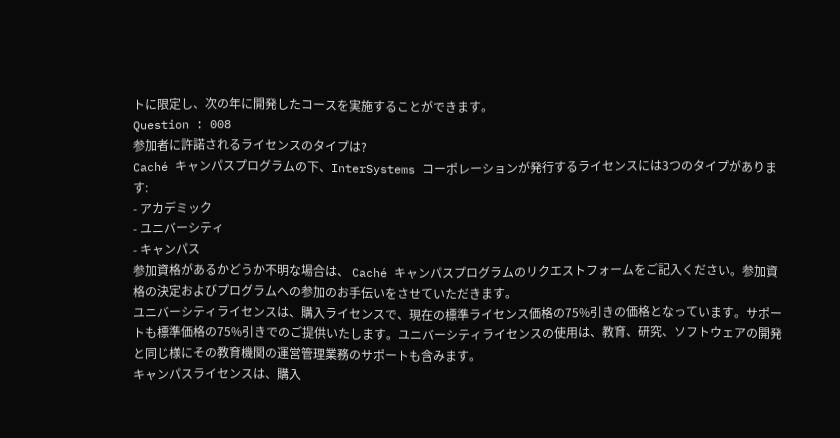トに限定し、次の年に開発したコースを実施することができます。
Question : 008
参加者に許諾されるライセンスのタイプは?
Caché キャンパスプログラムの下、InterSystems コーポレーションが発行するライセンスには3つのタイプがあります:
- アカデミック
- ユニバーシティ
- キャンパス
参加資格があるかどうか不明な場合は、 Caché キャンパスプログラムのリクエストフォームをご記入ください。参加資格の決定およびプログラムへの参加のお手伝いをさせていただきます。
ユニバーシティライセンスは、購入ライセンスで、現在の標準ライセンス価格の75%引きの価格となっています。サポートも標準価格の75%引きでのご提供いたします。ユニバーシティライセンスの使用は、教育、研究、ソフトウェアの開発と同じ様にその教育機関の運営管理業務のサポートも含みます。
キャンパスライセンスは、購入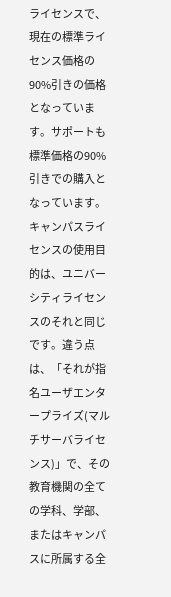ライセンスで、現在の標準ライセンス価格の90%引きの価格となっています。サポートも標準価格の90%引きでの購入となっています。キャンパスライセンスの使用目的は、ユニバーシティライセンスのそれと同じです。違う点は、「それが指名ユーザエンタープライズ(マルチサーバライセンス)」で、その教育機関の全ての学科、学部、またはキャンパスに所属する全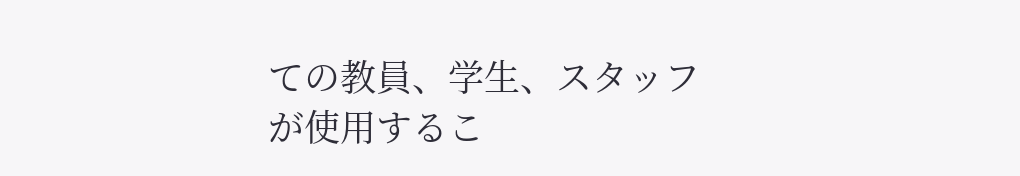ての教員、学生、スタッフが使用するこ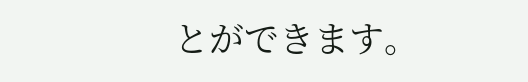とができます。